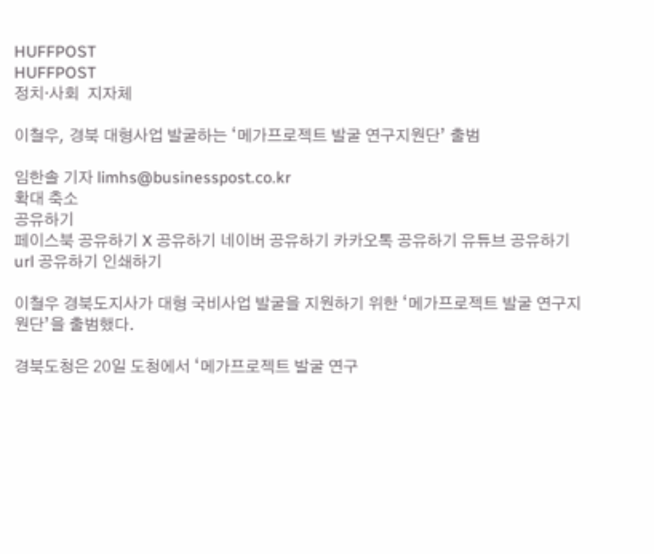HUFFPOST
HUFFPOST
정치·사회  지자체

이철우, 경북 대형사업 발굴하는 ‘메가프로젝트 발굴 연구지원단’ 출범

임한솔 기자 limhs@businesspost.co.kr
확대 축소
공유하기
페이스북 공유하기 X 공유하기 네이버 공유하기 카카오톡 공유하기 유튜브 공유하기 url 공유하기 인쇄하기

이철우 경북도지사가 대형 국비사업 발굴을 지원하기 위한 ‘메가프로젝트 발굴 연구지원단’을 출범했다.

경북도청은 20일 도청에서 ‘메가프로젝트 발굴 연구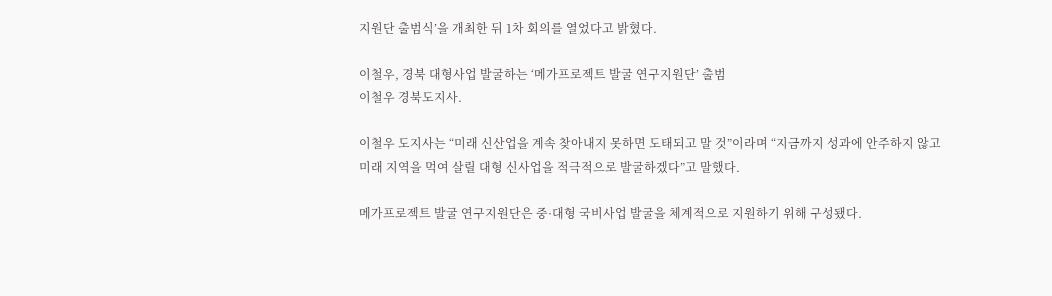지원단 출범식’을 개최한 뒤 1차 회의를 열었다고 밝혔다.

이철우, 경북 대형사업 발굴하는 ‘메가프로젝트 발굴 연구지원단’ 출범
이철우 경북도지사.

이철우 도지사는 “미래 신산업을 계속 찾아내지 못하면 도태되고 말 것”이라며 “지금까지 성과에 안주하지 않고 미래 지역을 먹여 살릴 대형 신사업을 적극적으로 발굴하겠다”고 말했다.

메가프로젝트 발굴 연구지원단은 중·대형 국비사업 발굴을 체계적으로 지원하기 위해 구성됐다.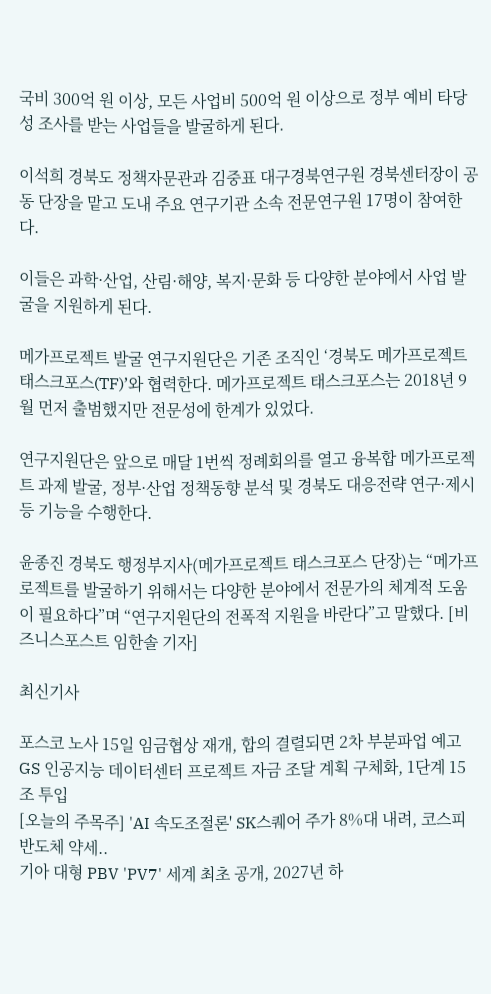국비 300억 원 이상, 모든 사업비 500억 원 이상으로 정부 예비 타당성 조사를 받는 사업들을 발굴하게 된다.

이석희 경북도 정책자문관과 김중표 대구경북연구원 경북센터장이 공동 단장을 맡고 도내 주요 연구기관 소속 전문연구원 17명이 참여한다.

이들은 과학·산업, 산림·해양, 복지·문화 등 다양한 분야에서 사업 발굴을 지원하게 된다.

메가프로젝트 발굴 연구지원단은 기존 조직인 ‘경북도 메가프로젝트 태스크포스(TF)’와 협력한다. 메가프로젝트 태스크포스는 2018년 9월 먼저 출범했지만 전문성에 한계가 있었다.

연구지원단은 앞으로 매달 1번씩 정례회의를 열고 융복합 메가프로젝트 과제 발굴, 정부·산업 정책동향 분석 및 경북도 대응전략 연구·제시 등 기능을 수행한다.

윤종진 경북도 행정부지사(메가프로젝트 태스크포스 단장)는 “메가프로젝트를 발굴하기 위해서는 다양한 분야에서 전문가의 체계적 도움이 필요하다”며 “연구지원단의 전폭적 지원을 바란다”고 말했다. [비즈니스포스트 임한솔 기자]

최신기사

포스코 노사 15일 임금협상 재개, 합의 결렬되면 2차 부분파업 예고
GS 인공지능 데이터센터 프로젝트 자금 조달 계획 구체화, 1단계 15조 투입
[오늘의 주목주] 'AI 속도조절론' SK스퀘어 주가 8%대 내려, 코스피 반도체 약세..
기아 대형 PBV 'PV7' 세계 최초 공개, 2027년 하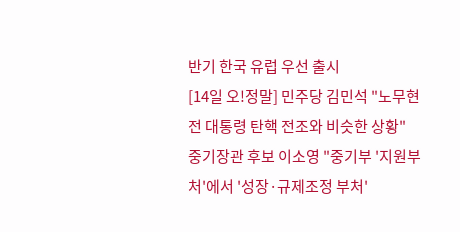반기 한국 유럽 우선 출시
[14일 오!정말] 민주당 김민석 "노무현 전 대통령 탄핵 전조와 비슷한 상황"
중기장관 후보 이소영 "중기부 '지원부처'에서 '성장·규제조정 부처'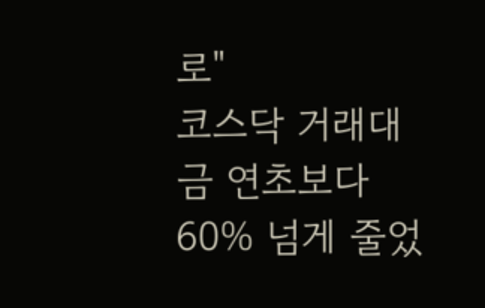로"
코스닥 거래대금 연초보다 60% 넘게 줄었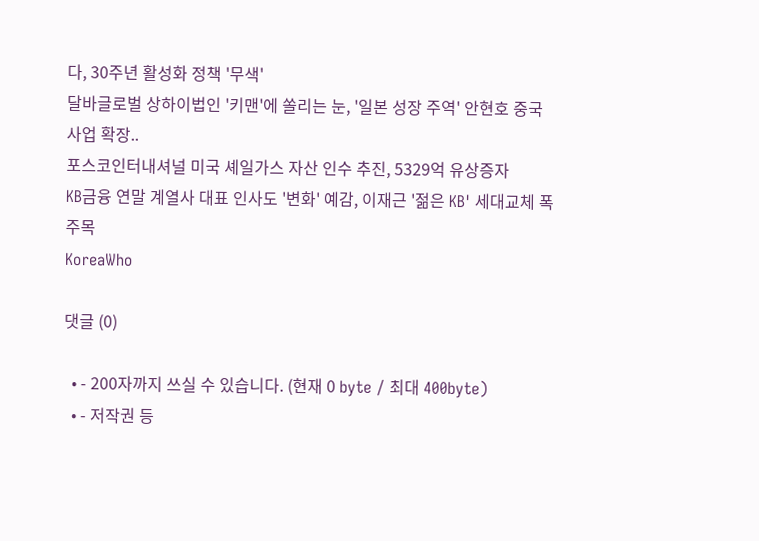다, 30주년 활성화 정책 '무색'
달바글로벌 상하이법인 '키맨'에 쏠리는 눈, '일본 성장 주역' 안현호 중국 사업 확장..
포스코인터내셔널 미국 셰일가스 자산 인수 추진, 5329억 유상증자
KB금융 연말 계열사 대표 인사도 '변화' 예감, 이재근 '젊은 KB' 세대교체 폭 주목
KoreaWho

댓글 (0)

  • - 200자까지 쓰실 수 있습니다. (현재 0 byte / 최대 400byte)
  • - 저작권 등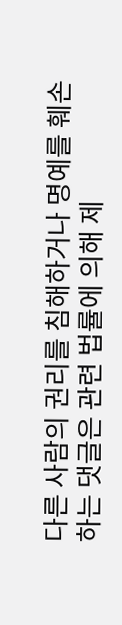다른 사람의 권리를 침해하거나 명예를 훼손하는 댓글은 관련 법률에 의해 제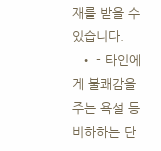재를 받을 수 있습니다.
  • - 타인에게 불쾌감을 주는 욕설 등 비하하는 단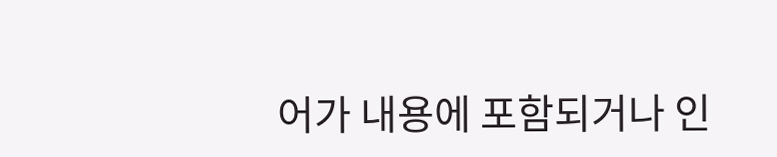어가 내용에 포함되거나 인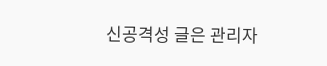신공격성 글은 관리자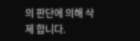의 판단에 의해 삭제 합니다.